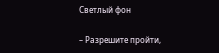Светлый фон

– Разрешите пройти,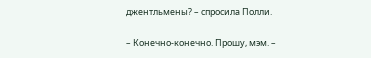джентльмены? – спросила Полли.

– Конечно-конечно. Прошу, мэм. –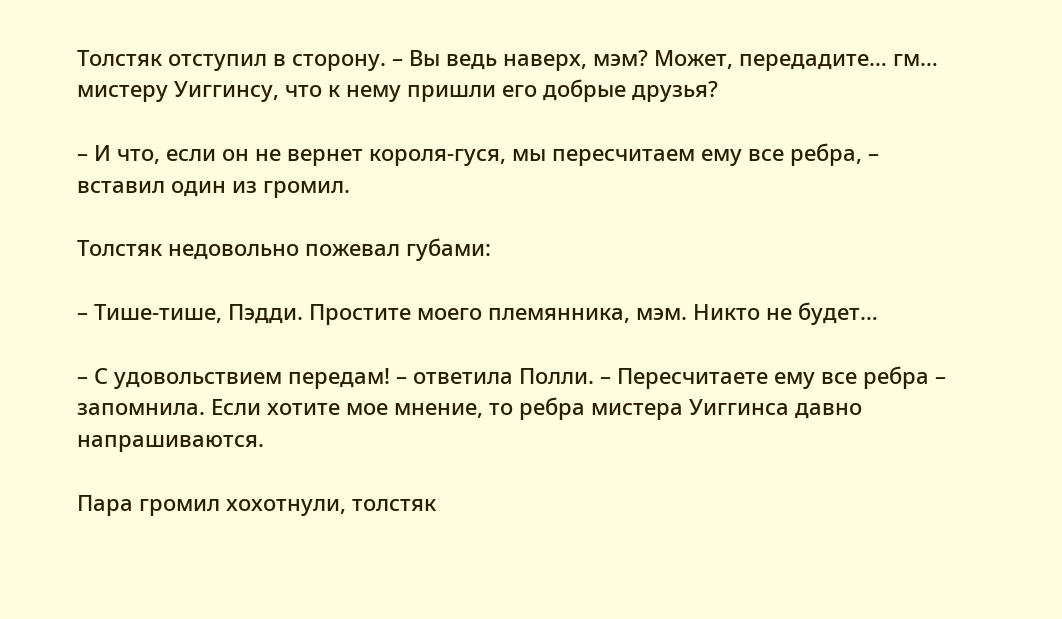Толстяк отступил в сторону. – Вы ведь наверх, мэм? Может, передадите… гм… мистеру Уиггинсу, что к нему пришли его добрые друзья?

– И что, если он не вернет короля-гуся, мы пересчитаем ему все ребра, – вставил один из громил.

Толстяк недовольно пожевал губами:

– Тише-тише, Пэдди. Простите моего племянника, мэм. Никто не будет…

– С удовольствием передам! – ответила Полли. – Пересчитаете ему все ребра – запомнила. Если хотите мое мнение, то ребра мистера Уиггинса давно напрашиваются.

Пара громил хохотнули, толстяк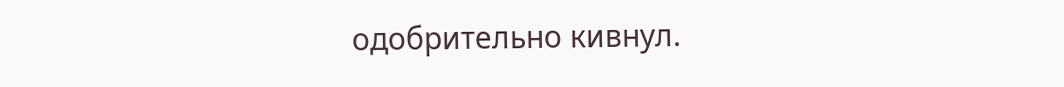одобрительно кивнул.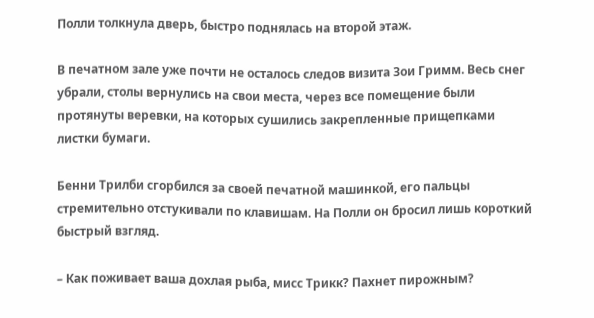Полли толкнула дверь, быстро поднялась на второй этаж.

В печатном зале уже почти не осталось следов визита Зои Гримм. Весь снег убрали, столы вернулись на свои места, через все помещение были протянуты веревки, на которых сушились закрепленные прищепками листки бумаги.

Бенни Трилби сгорбился за своей печатной машинкой, его пальцы стремительно отстукивали по клавишам. На Полли он бросил лишь короткий быстрый взгляд.

– Как поживает ваша дохлая рыба, мисс Трикк? Пахнет пирожным?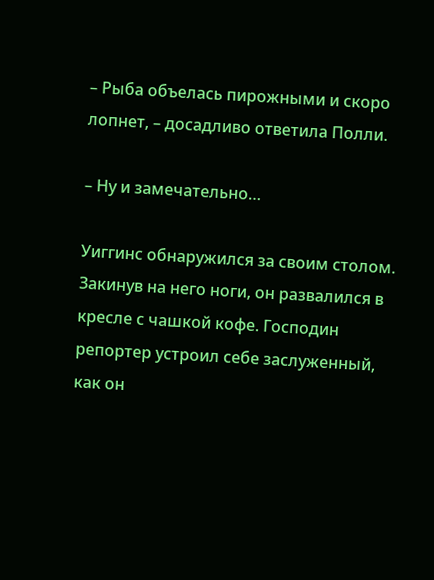– Рыба объелась пирожными и скоро лопнет, – досадливо ответила Полли.

– Ну и замечательно…

Уиггинс обнаружился за своим столом. Закинув на него ноги, он развалился в кресле с чашкой кофе. Господин репортер устроил себе заслуженный, как он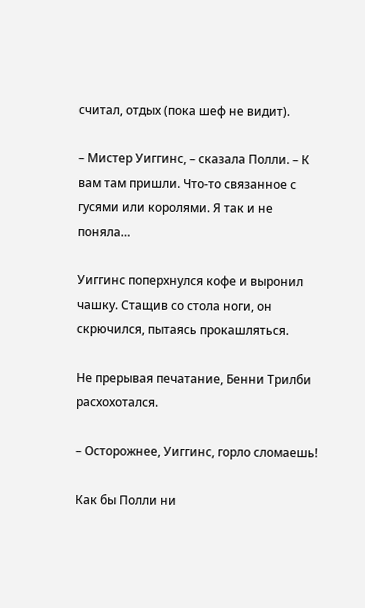считал, отдых (пока шеф не видит).

– Мистер Уиггинс, – сказала Полли. – К вам там пришли. Что-то связанное с гусями или королями. Я так и не поняла…

Уиггинс поперхнулся кофе и выронил чашку. Стащив со стола ноги, он скрючился, пытаясь прокашляться.

Не прерывая печатание, Бенни Трилби расхохотался.

– Осторожнее, Уиггинс, горло сломаешь!

Как бы Полли ни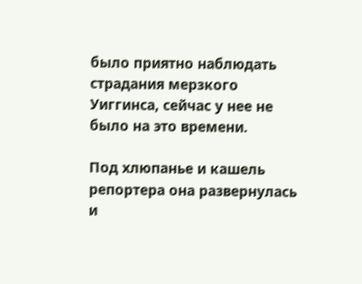было приятно наблюдать страдания мерзкого Уиггинса, сейчас у нее не было на это времени.

Под хлюпанье и кашель репортера она развернулась и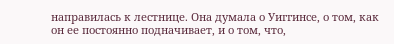направилась к лестнице. Она думала о Уиггинсе, о том, как он ее постоянно подначивает, и о том, что,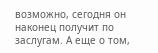возможно, сегодня он наконец получит по заслугам. А еще о том,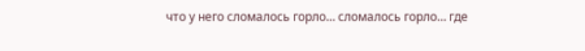что у него сломалось горло… сломалось горло… где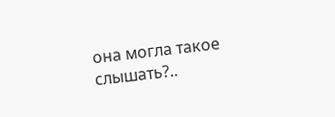она могла такое слышать?..